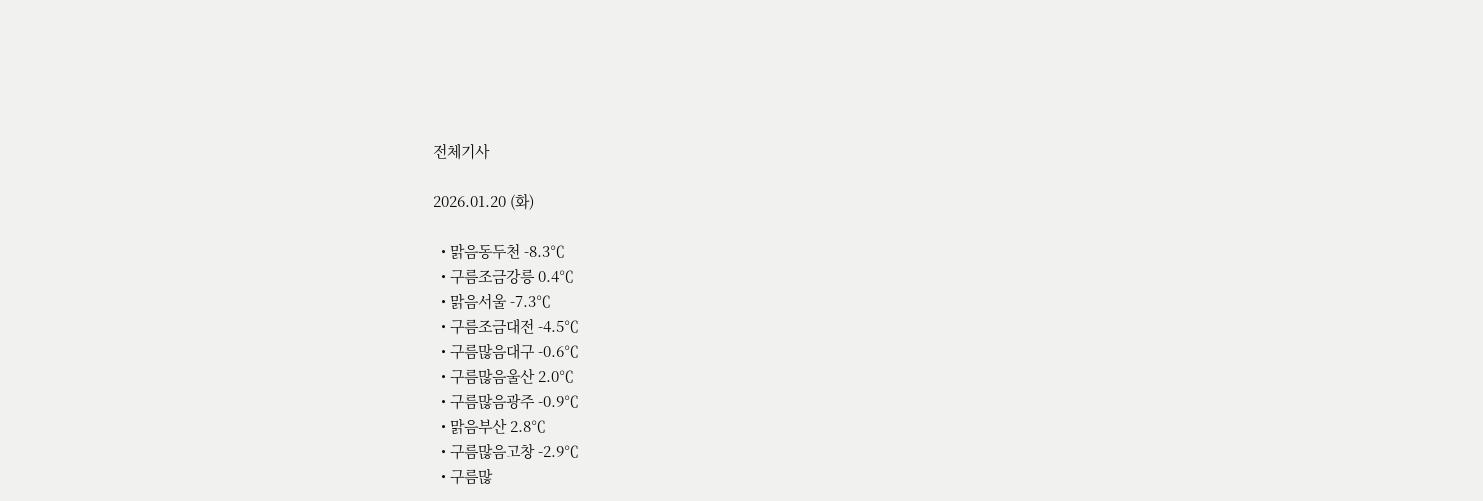전체기사

2026.01.20 (화)

  • 맑음동두천 -8.3℃
  • 구름조금강릉 0.4℃
  • 맑음서울 -7.3℃
  • 구름조금대전 -4.5℃
  • 구름많음대구 -0.6℃
  • 구름많음울산 2.0℃
  • 구름많음광주 -0.9℃
  • 맑음부산 2.8℃
  • 구름많음고창 -2.9℃
  • 구름많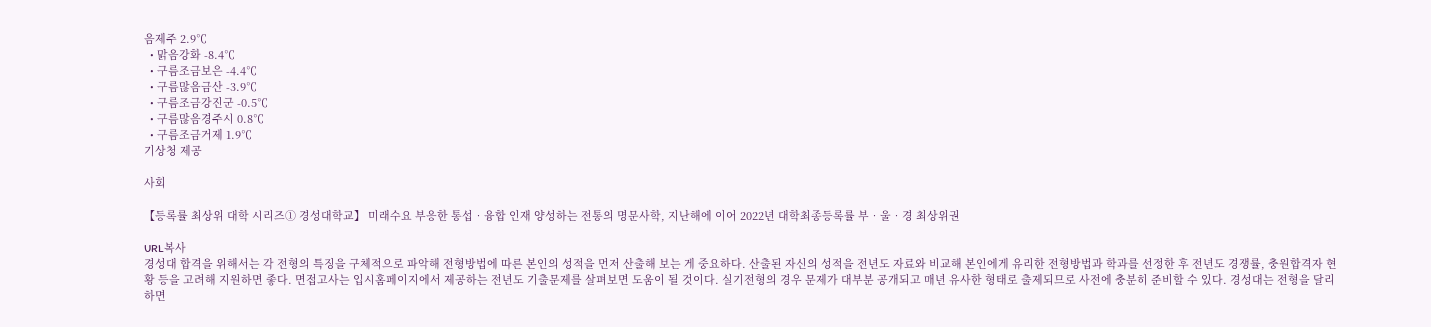음제주 2.9℃
  • 맑음강화 -8.4℃
  • 구름조금보은 -4.4℃
  • 구름많음금산 -3.9℃
  • 구름조금강진군 -0.5℃
  • 구름많음경주시 0.8℃
  • 구름조금거제 1.9℃
기상청 제공

사회

【등록률 최상위 대학 시리즈① 경성대학교】 미래수요 부응한 통섭‧융합 인재 양성하는 전통의 명문사학, 지난해에 이어 2022년 대학최종등록률 부‧울‧경 최상위권

URL복사
경성대 합격을 위해서는 각 전형의 특징을 구체적으로 파악해 전형방법에 따른 본인의 성적을 먼저 산출해 보는 게 중요하다. 산출된 자신의 성적을 전년도 자료와 비교해 본인에게 유리한 전형방법과 학과를 선정한 후 전년도 경쟁률, 충원합격자 현황 등을 고려해 지원하면 좋다. 면접고사는 입시홈페이지에서 제공하는 전년도 기출문제를 살펴보면 도움이 될 것이다. 실기전형의 경우 문제가 대부분 공개되고 매년 유사한 형태로 출제되므로 사전에 충분히 준비할 수 있다. 경성대는 전형을 달리하면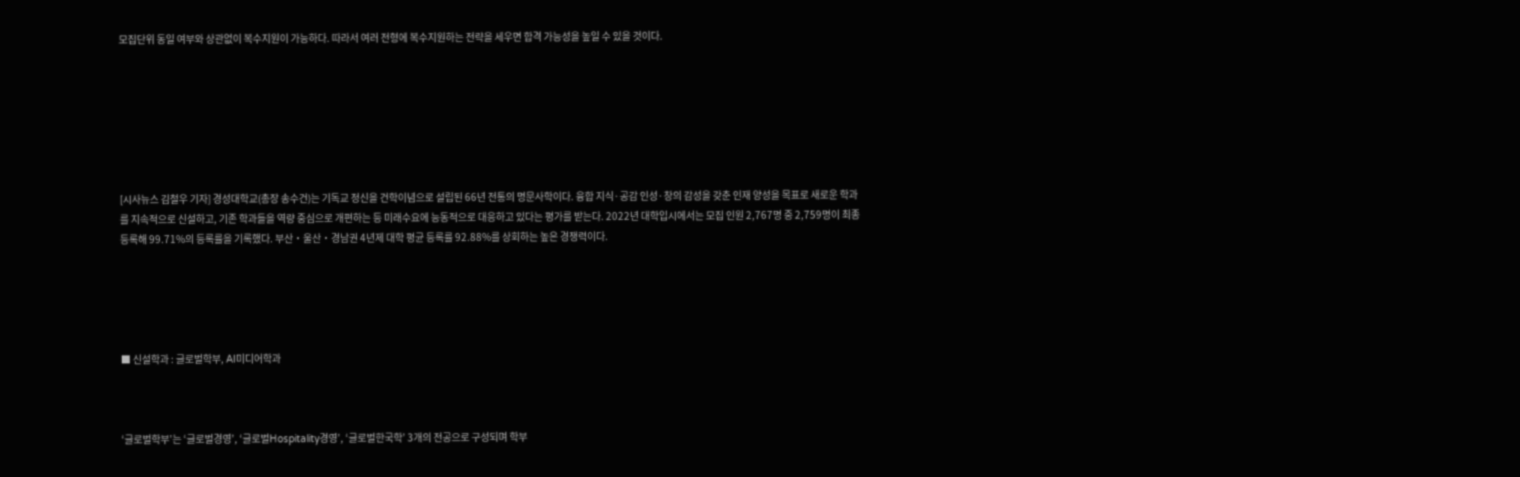모집단위 동일 여부와 상관없이 복수지원이 가능하다. 따라서 여러 전형에 복수지원하는 전략을 세우면 합격 가능성을 높일 수 있을 것이다.







[시사뉴스 김철우 기자] 경성대학교(총장 송수건)는 기독교 정신을 건학이념으로 설립된 66년 전통의 명문사학이다. 융합 지식·공감 인성·창의 감성을 갖춘 인재 양성을 목표로 새로운 학과를 지속적으로 신설하고, 기존 학과들을 역량 중심으로 개편하는 등 미래수요에 능동적으로 대응하고 있다는 평가를 받는다. 2022년 대학입시에서는 모집 인원 2,767명 중 2,759명이 최종 등록해 99.71%의 등록률을 기록했다. 부산‧울산‧경남권 4년제 대학 평균 등록률 92.88%를 상회하는 높은 경쟁력이다.





■ 신설학과 : 글로벌학부, AI미디어학과



‘글로벌학부’는 ‘글로벌경영’, ‘글로벌Hospitality경영’, ‘글로벌한국학’ 3개의 전공으로 구성되며 학부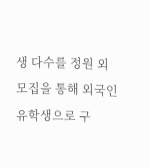생 다수를 정원 외 모집을 통해 외국인 유학생으로 구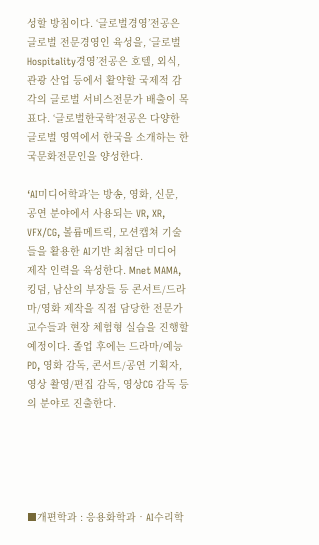성할 방침이다. ‘글로벌경영’전공은 글로벌 전문경영인 육성을, ‘글로벌Hospitality경영’전공은 호텔, 외식, 관광 산업 등에서 활약할 국제적 감각의 글로벌 서비스전문가 배출이 목표다. ‘글로벌한국학’전공은 다양한 글로벌 영역에서 한국을 소개하는 한국문화전문인을 양성한다.

‘AI미디어학과’는 방송, 영화, 신문, 공연 분야에서 사용되는 VR, XR, VFX/CG, 볼륨메트릭, 모션캡쳐 기술들을 활용한 AI기반 최첨단 미디어 제작 인력을 육성한다. Mnet MAMA, 킹덤, 남산의 부장들 등 콘서트/드라마/영화 제작을 직접 담당한 전문가 교수들과 현장 체험형 실습을 진행할 예정이다. 졸업 후에는 드라마/예능PD, 영화 감독, 콘서트/공연 기획자, 영상 촬영/편집 감독, 영상CG 감독 등의 분야로 진출한다.





■개편학과 : 응용화학과‧AI수리학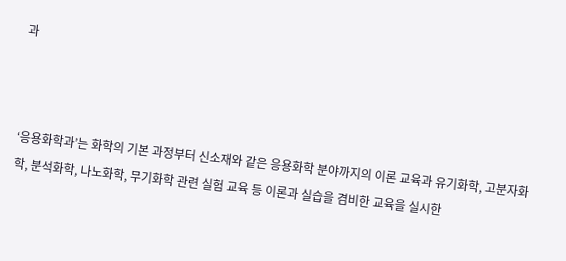과



‘응용화학과’는 화학의 기본 과정부터 신소재와 같은 응용화학 분야까지의 이론 교육과 유기화학, 고분자화학, 분석화학, 나노화학, 무기화학 관련 실험 교육 등 이론과 실습을 겸비한 교육을 실시한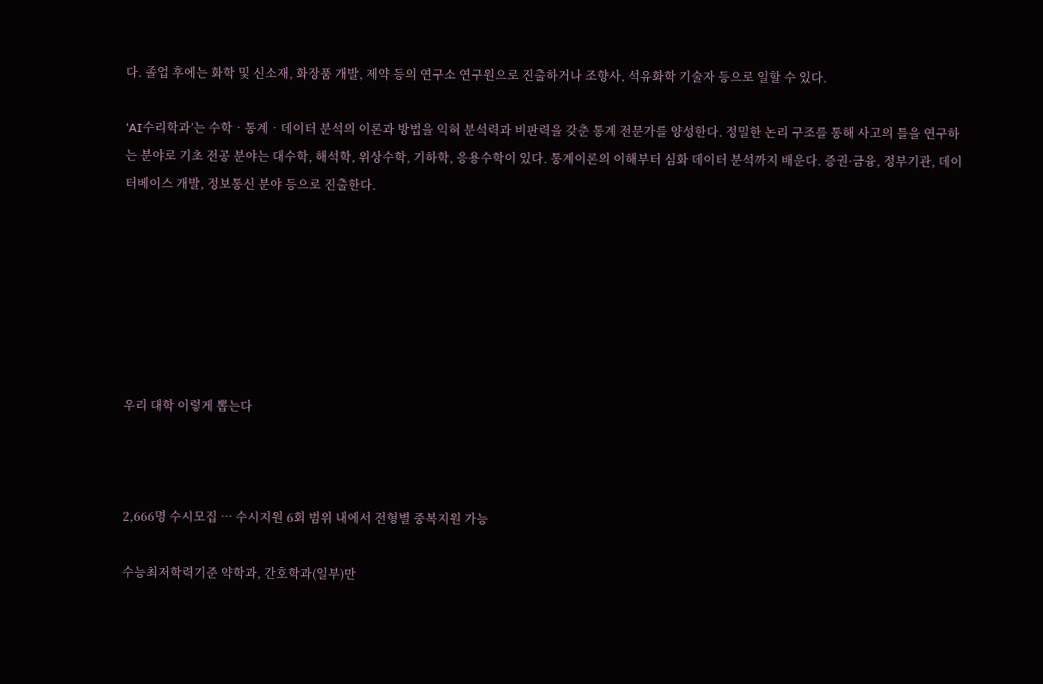다. 졸업 후에는 화학 및 신소재, 화장품 개발, 제약 등의 연구소 연구원으로 진출하거나 조향사, 석유화학 기술자 등으로 일할 수 있다.

‘AI수리학과’는 수학‧통계‧데이터 분석의 이론과 방법을 익혀 분석력과 비판력을 갖춘 통계 전문가를 양성한다. 정밀한 논리 구조를 통해 사고의 틀을 연구하는 분야로 기초 전공 분야는 대수학, 해석학, 위상수학, 기하학, 응용수학이 있다. 통계이론의 이해부터 심화 데이터 분석까지 배운다. 증권·금융, 정부기관, 데이터베이스 개발, 정보통신 분야 등으로 진출한다.







우리 대학 이렇게 뽑는다



2,666명 수시모집 … 수시지원 6회 범위 내에서 전형별 중복지원 가능

수능최저학력기준 약학과, 간호학과(일부)만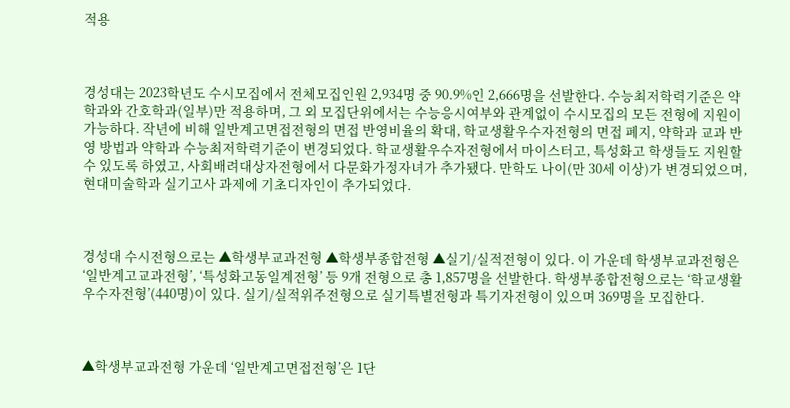적용



경성대는 2023학년도 수시모집에서 전체모집인원 2,934명 중 90.9%인 2,666명을 선발한다. 수능최저학력기준은 약학과와 간호학과(일부)만 적용하며, 그 외 모집단위에서는 수능응시여부와 관계없이 수시모집의 모든 전형에 지원이 가능하다. 작년에 비해 일반계고면접전형의 면접 반영비율의 확대, 학교생활우수자전형의 면접 폐지, 약학과 교과 반영 방법과 약학과 수능최저학력기준이 변경되었다. 학교생활우수자전형에서 마이스터고, 특성화고 학생들도 지원할 수 있도록 하였고, 사회배려대상자전형에서 다문화가정자녀가 추가됐다. 만학도 나이(만 30세 이상)가 변경되었으며, 현대미술학과 실기고사 과제에 기초디자인이 추가되었다.



경성대 수시전형으로는 ▲학생부교과전형 ▲학생부종합전형 ▲실기/실적전형이 있다. 이 가운데 학생부교과전형은 ‘일반계고교과전형’, ‘특성화고동일계전형’ 등 9개 전형으로 총 1,857명을 선발한다. 학생부종합전형으로는 ‘학교생활우수자전형’(440명)이 있다. 실기/실적위주전형으로 실기특별전형과 특기자전형이 있으며 369명을 모집한다.



▲학생부교과전형 가운데 ‘일반계고면접전형’은 1단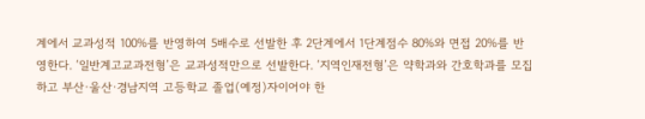계에서 교과성적 100%를 반영하여 5배수로 선발한 후 2단계에서 1단계점수 80%와 면접 20%를 반영한다. ‘일반계고교과전형’은 교과성적만으로 선발한다. ‘지역인재전형’은 약학과와 간호학과를 모집하고 부산·울산·경남지역 고등학교 졸업(예정)자이어야 한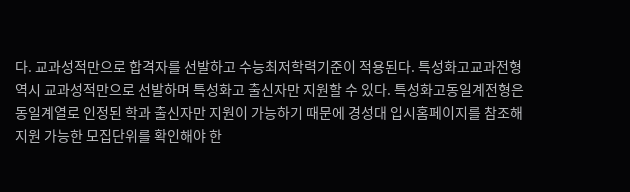다. 교과성적만으로 합격자를 선발하고 수능최저학력기준이 적용된다. 특성화고교과전형 역시 교과성적만으로 선발하며 특성화고 출신자만 지원할 수 있다. 특성화고동일계전형은 동일계열로 인정된 학과 출신자만 지원이 가능하기 때문에 경성대 입시홈페이지를 참조해 지원 가능한 모집단위를 확인해야 한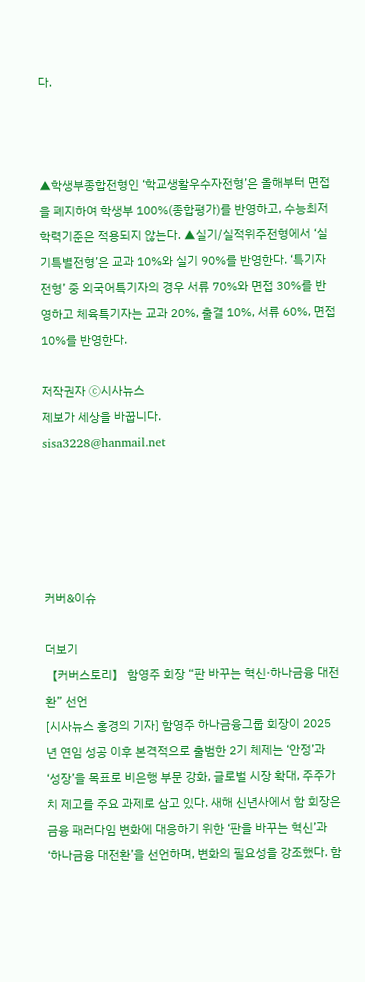다.



▲학생부종합전형인 ‘학교생활우수자전형’은 올해부터 면접을 폐지하여 학생부 100%(종합평가)를 반영하고, 수능최저학력기준은 적용되지 않는다. ▲실기/실적위주전형에서 ‘실기특별전형’은 교과 10%와 실기 90%를 반영한다. ‘특기자전형’ 중 외국어특기자의 경우 서류 70%와 면접 30%를 반영하고 체육특기자는 교과 20%, 출결 10%, 서류 60%, 면접 10%를 반영한다.

저작권자 Ⓒ시사뉴스
제보가 세상을 바꿉니다.
sisa3228@hanmail.net





커버&이슈

더보기
【커버스토리】 함영주 회장 “판 바꾸는 혁신·하나금융 대전환” 선언
[시사뉴스 홍경의 기자] 함영주 하나금융그룹 회장이 2025년 연임 성공 이후 본격적으로 출범한 2기 체제는 ‘안정’과 ‘성장’을 목표로 비은행 부문 강화, 글로벌 시장 확대, 주주가치 제고를 주요 과제로 삼고 있다. 새해 신년사에서 함 회장은 금융 패러다임 변화에 대응하기 위한 ‘판을 바꾸는 혁신’과 ‘하나금융 대전환’을 선언하며, 변화의 필요성을 강조했다. 함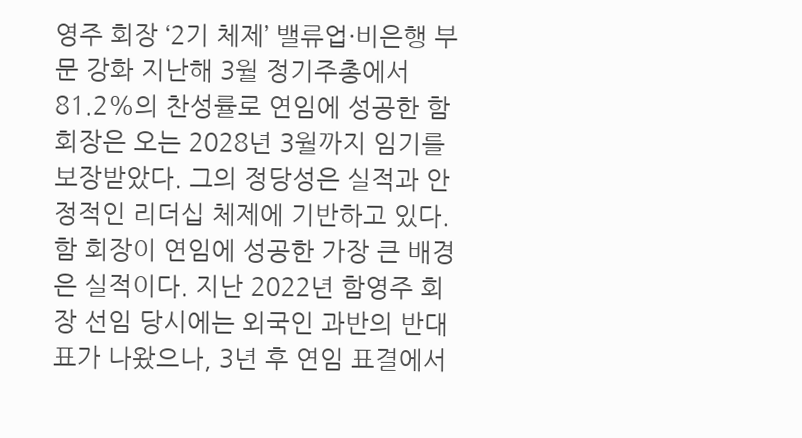영주 회장 ‘2기 체제’ 밸류업·비은행 부문 강화 지난해 3월 정기주총에서 81.2%의 찬성률로 연임에 성공한 함 회장은 오는 2028년 3월까지 임기를 보장받았다. 그의 정당성은 실적과 안정적인 리더십 체제에 기반하고 있다. 함 회장이 연임에 성공한 가장 큰 배경은 실적이다. 지난 2022년 함영주 회장 선임 당시에는 외국인 과반의 반대표가 나왔으나, 3년 후 연임 표결에서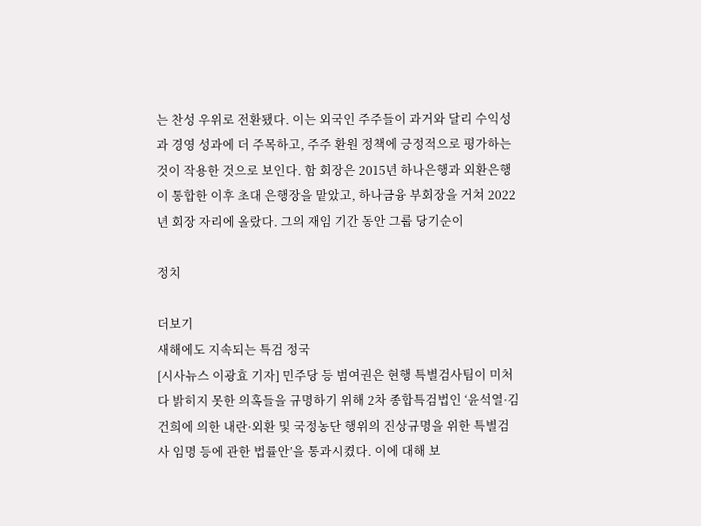는 찬성 우위로 전환됐다. 이는 외국인 주주들이 과거와 달리 수익성과 경영 성과에 더 주목하고, 주주 환원 정책에 긍정적으로 평가하는 것이 작용한 것으로 보인다. 함 회장은 2015년 하나은행과 외환은행이 통합한 이후 초대 은행장을 맡았고, 하나금융 부회장을 거쳐 2022년 회장 자리에 올랐다. 그의 재임 기간 동안 그룹 당기순이

정치

더보기
새해에도 지속되는 특검 정국
[시사뉴스 이광효 기자] 민주당 등 범여권은 현행 특별검사팀이 미처 다 밝히지 못한 의혹들을 규명하기 위해 2차 종합특검법인 ‘윤석열·김건희에 의한 내란·외환 및 국정농단 행위의 진상규명을 위한 특별검사 임명 등에 관한 법률안’을 통과시켰다. 이에 대해 보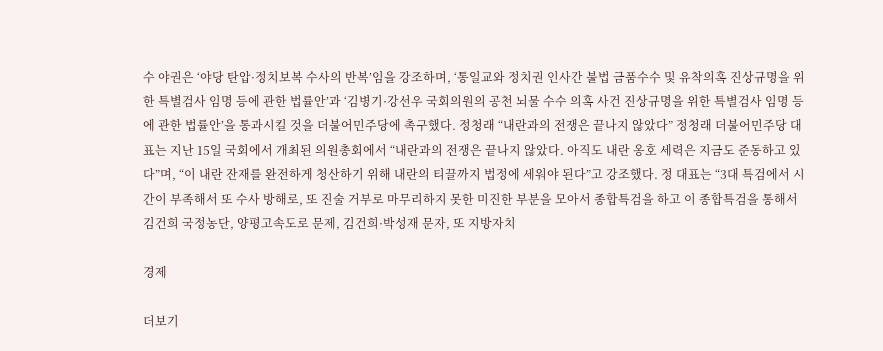수 야권은 ‘야당 탄압·정치보복 수사의 반복’임을 강조하며, ‘통일교와 정치권 인사간 불법 금품수수 및 유착의혹 진상규명을 위한 특별검사 임명 등에 관한 법률안’과 ‘김병기·강선우 국회의원의 공천 뇌물 수수 의혹 사건 진상규명을 위한 특별검사 임명 등에 관한 법률안’을 통과시킬 것을 더불어민주당에 촉구했다. 정청래 “내란과의 전쟁은 끝나지 않았다” 정청래 더불어민주당 대표는 지난 15일 국회에서 개최된 의원총회에서 “내란과의 전쟁은 끝나지 않았다. 아직도 내란 옹호 세력은 지금도 준동하고 있다”며, “이 내란 잔재를 완전하게 청산하기 위해 내란의 티끌까지 법정에 세워야 된다”고 강조했다. 정 대표는 “3대 특검에서 시간이 부족해서 또 수사 방해로, 또 진술 거부로 마무리하지 못한 미진한 부분을 모아서 종합특검을 하고 이 종합특검을 통해서 김건희 국정농단, 양평고속도로 문제, 김건희·박성재 문자, 또 지방자치

경제

더보기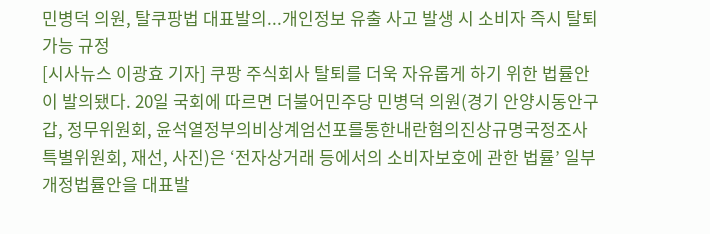민병덕 의원, 탈쿠팡법 대표발의...개인정보 유출 사고 발생 시 소비자 즉시 탈퇴 가능 규정
[시사뉴스 이광효 기자] 쿠팡 주식회사 탈퇴를 더욱 자유롭게 하기 위한 법률안이 발의됐다. 20일 국회에 따르면 더불어민주당 민병덕 의원(경기 안양시동안구갑, 정무위원회, 윤석열정부의비상계엄선포를통한내란혐의진상규명국정조사특별위원회, 재선, 사진)은 ‘전자상거래 등에서의 소비자보호에 관한 법률’ 일부개정법률안을 대표발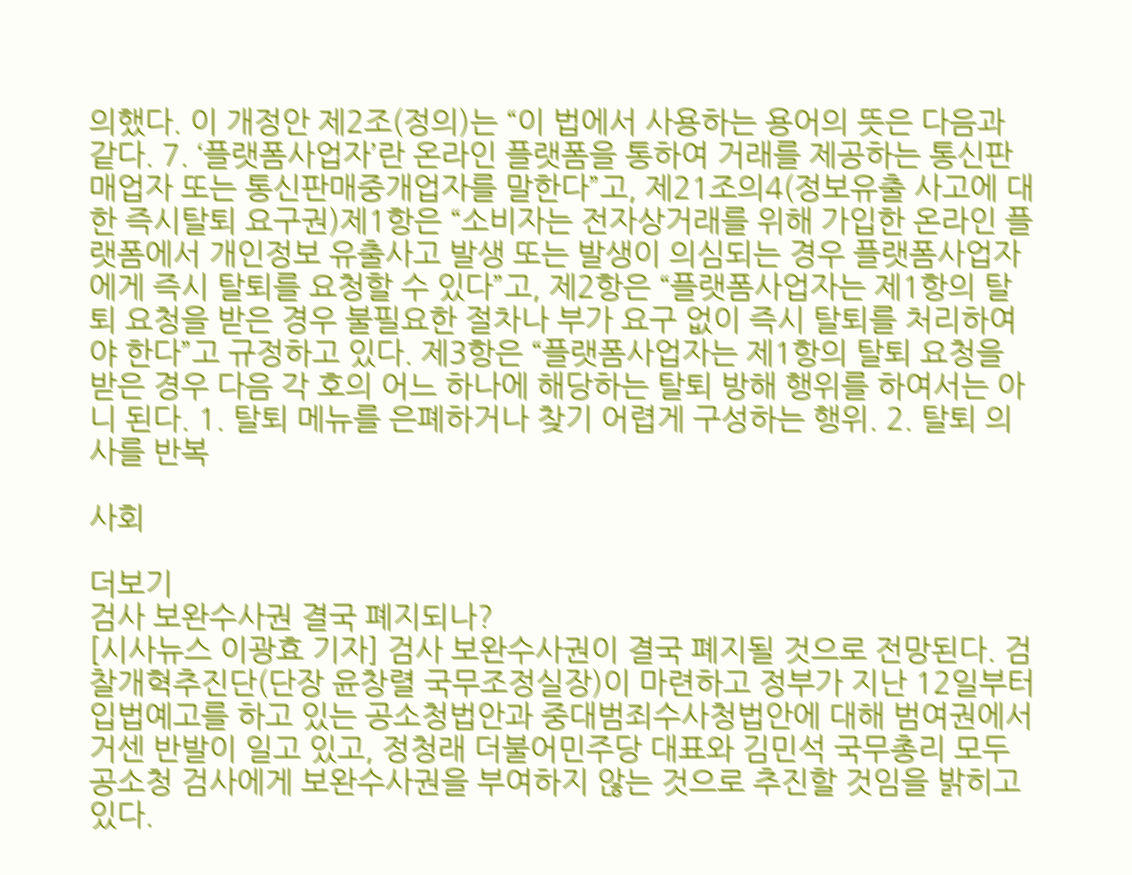의했다. 이 개정안 제2조(정의)는 “이 법에서 사용하는 용어의 뜻은 다음과 같다. 7. ‘플랫폼사업자’란 온라인 플랫폼을 통하여 거래를 제공하는 통신판매업자 또는 통신판매중개업자를 말한다”고, 제21조의4(정보유출 사고에 대한 즉시탈퇴 요구권)제1항은 “소비자는 전자상거래를 위해 가입한 온라인 플랫폼에서 개인정보 유출사고 발생 또는 발생이 의심되는 경우 플랫폼사업자에게 즉시 탈퇴를 요청할 수 있다”고, 제2항은 “플랫폼사업자는 제1항의 탈퇴 요청을 받은 경우 불필요한 절차나 부가 요구 없이 즉시 탈퇴를 처리하여야 한다”고 규정하고 있다. 제3항은 “플랫폼사업자는 제1항의 탈퇴 요청을 받은 경우 다음 각 호의 어느 하나에 해당하는 탈퇴 방해 행위를 하여서는 아니 된다. 1. 탈퇴 메뉴를 은폐하거나 찾기 어렵게 구성하는 행위. 2. 탈퇴 의사를 반복

사회

더보기
검사 보완수사권 결국 폐지되나?
[시사뉴스 이광효 기자] 검사 보완수사권이 결국 폐지될 것으로 전망된다. 검찰개혁추진단(단장 윤창렬 국무조정실장)이 마련하고 정부가 지난 12일부터 입법예고를 하고 있는 공소청법안과 중대범죄수사청법안에 대해 범여권에서 거센 반발이 일고 있고, 정청래 더불어민주당 대표와 김민석 국무총리 모두 공소청 검사에게 보완수사권을 부여하지 않는 것으로 추진할 것임을 밝히고 있다.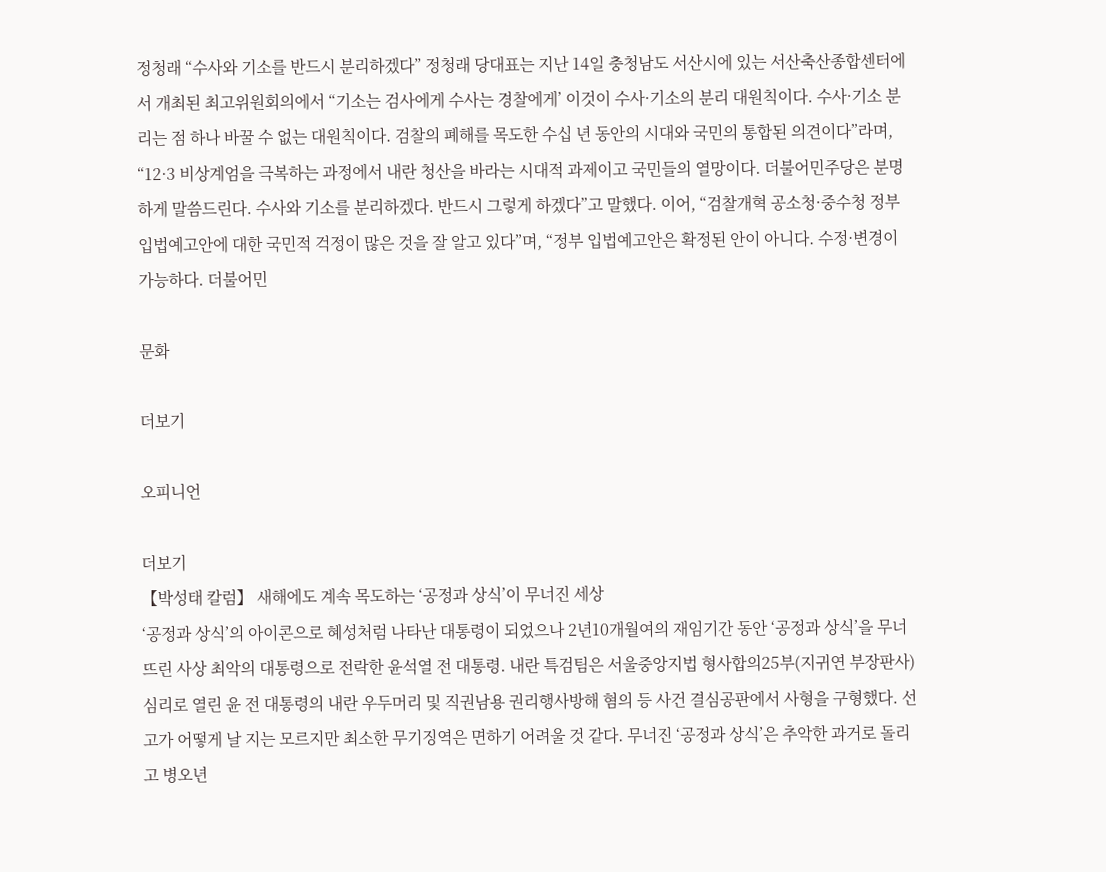정청래 “수사와 기소를 반드시 분리하겠다” 정청래 당대표는 지난 14일 충청남도 서산시에 있는 서산축산종합센터에서 개최된 최고위원회의에서 “기소는 검사에게 수사는 경찰에게’ 이것이 수사·기소의 분리 대원칙이다. 수사·기소 분리는 점 하나 바꿀 수 없는 대원칙이다. 검찰의 폐해를 목도한 수십 년 동안의 시대와 국민의 통합된 의견이다”라며, “12·3 비상계엄을 극복하는 과정에서 내란 청산을 바라는 시대적 과제이고 국민들의 열망이다. 더불어민주당은 분명하게 말씀드린다. 수사와 기소를 분리하겠다. 반드시 그렇게 하겠다”고 말했다. 이어, “검찰개혁 공소청·중수청 정부 입법예고안에 대한 국민적 걱정이 많은 것을 잘 알고 있다”며, “정부 입법예고안은 확정된 안이 아니다. 수정·변경이 가능하다. 더불어민

문화

더보기

오피니언

더보기
【박성태 칼럼】 새해에도 계속 목도하는 ‘공정과 상식’이 무너진 세상
‘공정과 상식’의 아이콘으로 혜성처럼 나타난 대통령이 되었으나 2년10개월여의 재임기간 동안 ‘공정과 상식’을 무너뜨린 사상 최악의 대통령으로 전락한 윤석열 전 대통령. 내란 특검팀은 서울중앙지법 형사합의25부(지귀연 부장판사) 심리로 열린 윤 전 대통령의 내란 우두머리 및 직권남용 권리행사방해 혐의 등 사건 결심공판에서 사형을 구형했다. 선고가 어떻게 날 지는 모르지만 최소한 무기징역은 면하기 어려울 것 같다. 무너진 ‘공정과 상식’은 추악한 과거로 돌리고 병오년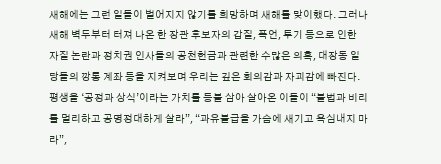새해에는 그런 일들이 벌어지지 않기를 희망하며 새해를 맞이했다. 그러나 새해 벽두부터 터져 나온 한 장관 후보자의 갑질, 폭언, 투기 등으로 인한 자질 논란과 정치권 인사들의 공천헌금과 관련한 수많은 의혹, 대장동 일당들의 깡통 계좌 등을 지켜보며 우리는 깊은 회의감과 자괴감에 빠진다. 평생을 ‘공정과 상식’이라는 가치를 등불 삼아 살아온 이들이 “불법과 비리를 멀리하고 공명정대하게 살라”, “과유불급을 가슴에 새기고 욕심내지 마라”,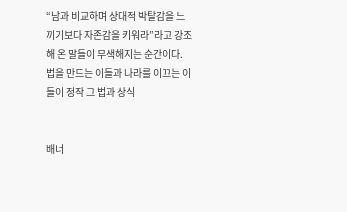“남과 비교하며 상대적 박탈감을 느끼기보다 자존감을 키워라”라고 강조해 온 말들이 무색해지는 순간이다. 법을 만드는 이들과 나라를 이끄는 이들이 정작 그 법과 상식


배너